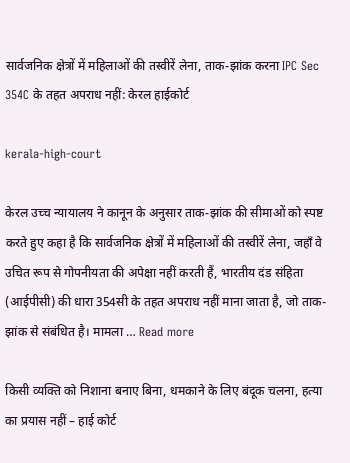सार्वजनिक क्षेत्रों में महिलाओं की तस्वीरें लेना, ताक-झांक करना IPC Sec 354C के तहत अपराध नहीं: केरल हाईकोर्ट

kerala-high-court

केरल उच्च न्यायालय ने कानून के अनुसार ताक-झांक की सीमाओं को स्पष्ट करते हुए कहा है कि सार्वजनिक क्षेत्रों में महिलाओं की तस्वीरें लेना, जहाँ वे उचित रूप से गोपनीयता की अपेक्षा नहीं करती हैं, भारतीय दंड संहिता (आईपीसी) की धारा 354सी के तहत अपराध नहीं माना जाता है, जो ताक-झांक से संबंधित है। मामला … Read more

किसी व्यक्ति को निशाना बनाए बिना, धमकाने के लिए बंदूक चलना, हत्या का प्रयास नहीं – हाई कोर्ट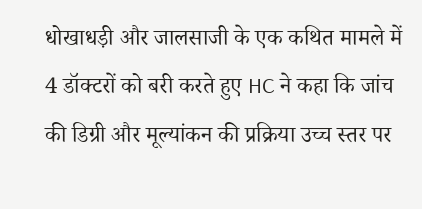धोखाधड़ी और जालसाजी के एक कथित मामले में 4 डॉक्टरों को बरी करते हुए HC ने कहा कि जांच की डिग्री और मूल्यांकन की प्रक्रिया उच्च स्तर पर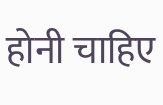होनी चाहिए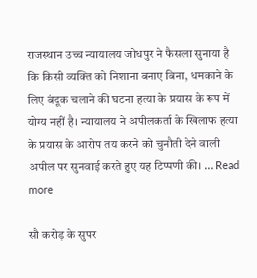राजस्थान उच्च न्यायालय जोधपुर ने फैसला सुनाया है कि किसी व्यक्ति को निशाना बनाए बिना, धमकाने के लिए बंदूक चलाने की घटना हत्या के प्रयास के रूप में योग्य नहीं है। न्यायालय ने अपीलकर्ता के खिलाफ हत्या के प्रयास के आरोप तय करने को चुनौती देने वाली अपील पर सुनवाई करते हुए यह टिप्पणी की। … Read more

सौ करोड़ के सुपर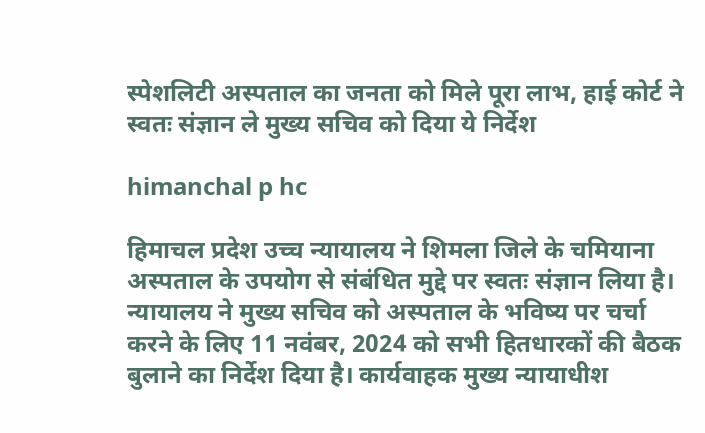स्पेशलिटी अस्पताल का जनता को मिले पूरा लाभ, हाई कोर्ट ने स्वतः संज्ञान ले मुख्य सचिव को दिया ये निर्देश

himanchal p hc

हिमाचल प्रदेश उच्च न्यायालय ने शिमला जिले के चमियाना अस्पताल के उपयोग से संबंधित मुद्दे पर स्वतः संज्ञान लिया है। न्यायालय ने मुख्य सचिव को अस्पताल के भविष्य पर चर्चा करने के लिए 11 नवंबर, 2024 को सभी हितधारकों की बैठक बुलाने का निर्देश दिया है। कार्यवाहक मुख्य न्यायाधीश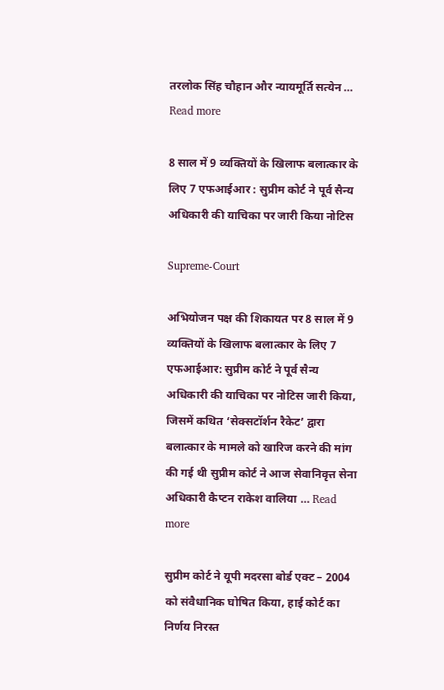तरलोक सिंह चौहान और न्यायमूर्ति सत्येन … Read more

8 साल में 9 व्यक्तियों के खिलाफ बलात्कार के लिए 7 एफआईआर : सुप्रीम कोर्ट ने पूर्व सैन्य अधिकारी की याचिका पर जारी किया नोटिस

Supreme-Court

अभियोजन पक्ष की शिकायत पर 8 साल में 9 व्यक्तियों के खिलाफ बलात्कार के लिए 7 एफआईआर: सुप्रीम कोर्ट ने पूर्व सैन्य अधिकारी की याचिका पर नोटिस जारी किया, जिसमें कथित ‘सेक्सटॉर्शन रैकेट’ द्वारा बलात्कार के मामले को खारिज करने की मांग की गई थी सुप्रीम कोर्ट ने आज सेवानिवृत्त सेना अधिकारी कैप्टन राकेश वालिया … Read more

सुप्रीम कोर्ट ने यूपी मदरसा बोर्ड एक्ट – 2004 को संवैधानिक घोषित किया, हाई कोर्ट का निर्णय निरस्त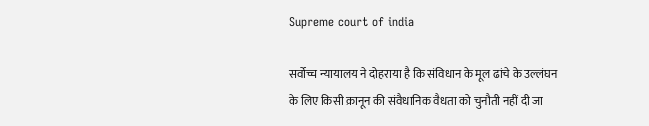Supreme court of india

सर्वोच्च न्यायालय ने दोहराया है कि संविधान के मूल ढांचे के उल्लंघन के लिए किसी क़ानून की संवैधानिक वैधता को चुनौती नहीं दी जा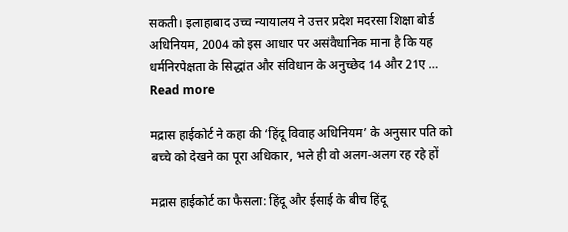सकती। इलाहाबाद उच्च न्यायालय ने उत्तर प्रदेश मदरसा शिक्षा बोर्ड अधिनियम, 2004 को इस आधार पर असंवैधानिक माना है कि यह धर्मनिरपेक्षता के सिद्धांत और संविधान के अनुच्छेद 14 और 21ए … Read more

मद्रास हाईकोर्ट ने कहा की ‘हिंदू विवाह अधिनियम’ के अनुसार पति को बच्चे को देखने का पूरा अधिकार, भले ही वो अलग-अलग रह रहे हों

मद्रास हाईकोर्ट का फैसला: हिंदू और ईसाई के बीच हिंदू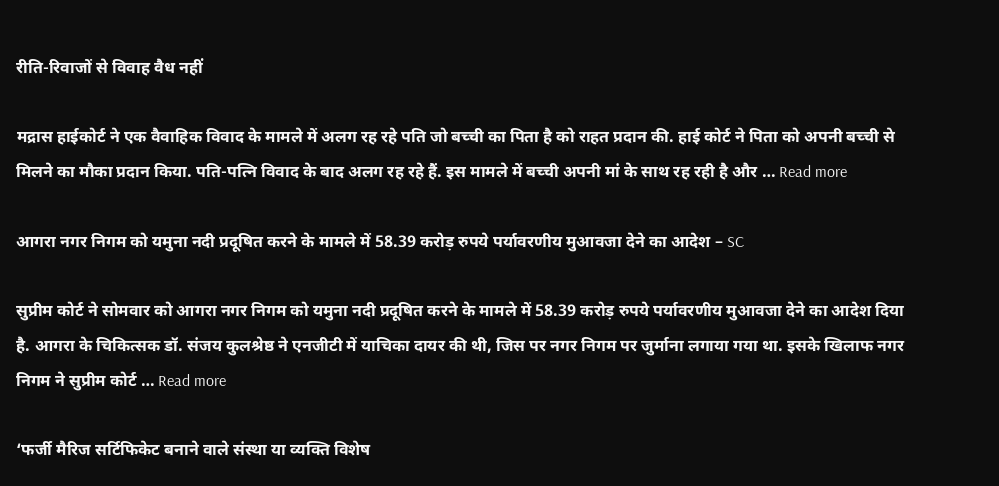रीति-रिवाजों से विवाह वैध नहीं

मद्रास हाईकोर्ट ने एक वैवाहिक विवाद के मामले में अलग रह रहे पति जो बच्ची का पिता है को राहत प्रदान की. हाई कोर्ट ने पिता को अपनी बच्ची से मिलने का मौका प्रदान किया. पति-पत्नि विवाद के बाद अलग रह रहे हैं. इस मामले में बच्ची अपनी मां के साथ रह रही है और … Read more

आगरा नगर निगम को यमुना नदी प्रदूषित करने के मामले में 58.39 करोड़ रुपये पर्यावरणीय मुआवजा देने का आदेश – SC

सुप्रीम कोर्ट ने सोमवार को आगरा नगर निगम को यमुना नदी प्रदूषित करने के मामले में 58.39 करोड़ रुपये पर्यावरणीय मुआवजा देने का आदेश दिया है. आगरा के चिकित्सक डॉ. संजय कुलश्रेष्ठ ने एनजीटी में याचिका दायर की थी, जिस पर नगर निगम पर जुर्माना लगाया गया था. इसके खिलाफ नगर निगम ने सुप्रीम कोर्ट … Read more

‘फर्जी मैरिज सर्टिफिकेट बनाने वाले संस्था या व्यक्ति विशेष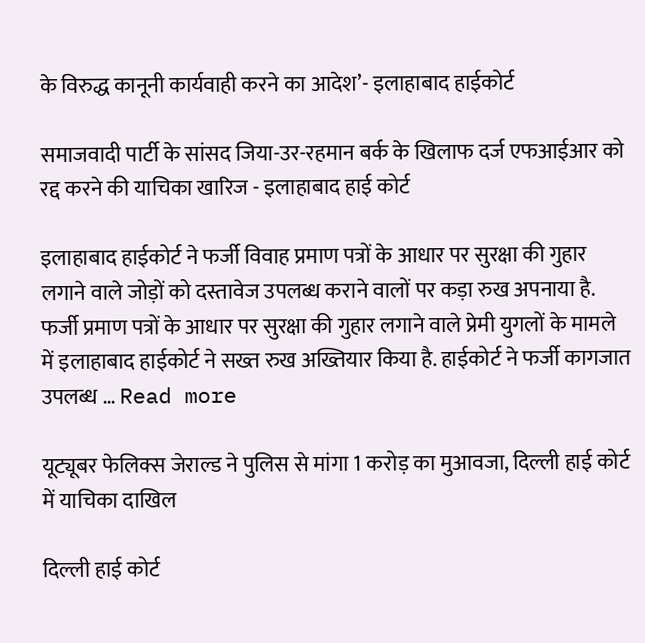के विरुद्ध कानूनी कार्यवाही करने का आदेश’- इलाहाबाद हाईकोर्ट

समाजवादी पार्टी के सांसद जिया-उर-रहमान बर्क के खिलाफ दर्ज एफआईआर को रद्द करने की याचिका खारिज - इलाहाबाद हाई कोर्ट

इलाहाबाद हाईकोर्ट ने फर्जी विवाह प्रमाण पत्रों के आधार पर सुरक्षा की गुहार लगाने वाले जोड़ों को दस्तावेज उपलब्ध कराने वालों पर कड़ा रुख अपनाया है. फर्जी प्रमाण पत्रों के आधार पर सुरक्षा की गुहार लगाने वाले प्रेमी युगलों के मामले में इलाहाबाद हाईकोर्ट ने सख्त रुख अख्तियार किया है. हाईकोर्ट ने फर्जी कागजात उपलब्ध … Read more

यूट्यूबर फेलिक्स जेराल्ड ने पुलिस से मांगा 1 करोड़ का मुआवजा, दिल्ली हाई कोर्ट में याचिका दाखिल

दिल्ली हाई कोर्ट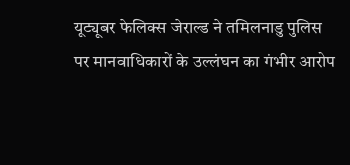यूट्यूबर फेलिक्स जेराल्ड ने तमिलनाडु पुलिस पर मानवाधिकारों के उल्लंघन का गंभीर आरोप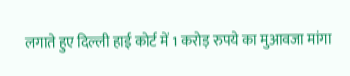लगाते हुए दिल्ली हाई कोर्ट में 1 करोड़ रुपये का मुआवजा मांगा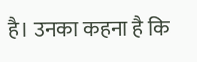है। उनका कहना है कि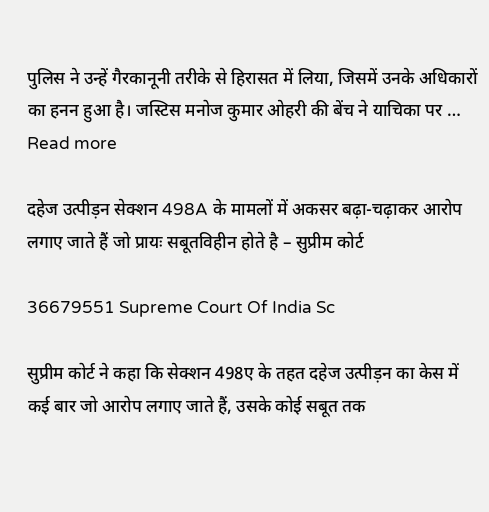पुलिस ने उन्हें गैरकानूनी तरीके से हिरासत में लिया, जिसमें उनके अधिकारों का हनन हुआ है। जस्टिस मनोज कुमार ओहरी की बेंच ने याचिका पर … Read more

दहेज उत्पीड़न सेक्शन 498A के मामलों में अकसर बढ़ा-चढ़ाकर आरोप लगाए जाते हैं जो प्रायः सबूतविहीन होते है – सुप्रीम कोर्ट

36679551 Supreme Court Of India Sc

सुप्रीम कोर्ट ने कहा कि सेक्शन 498ए के तहत दहेज उत्पीड़न का केस में कई बार जो आरोप लगाए जाते हैं, उसके कोई सबूत तक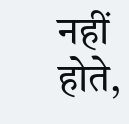नहीं होते,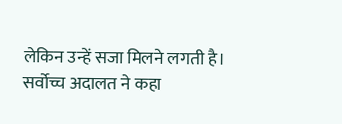लेकिन उन्हें सजा मिलने लगती है। सर्वोच्च अदालत ने कहा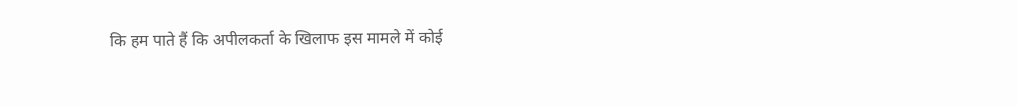कि हम पाते हैं कि अपीलकर्ता के खिलाफ इस मामले में कोई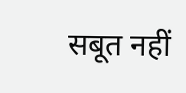सबूत नहीं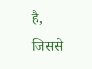है, जिससे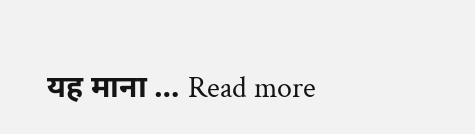यह माना … Read more